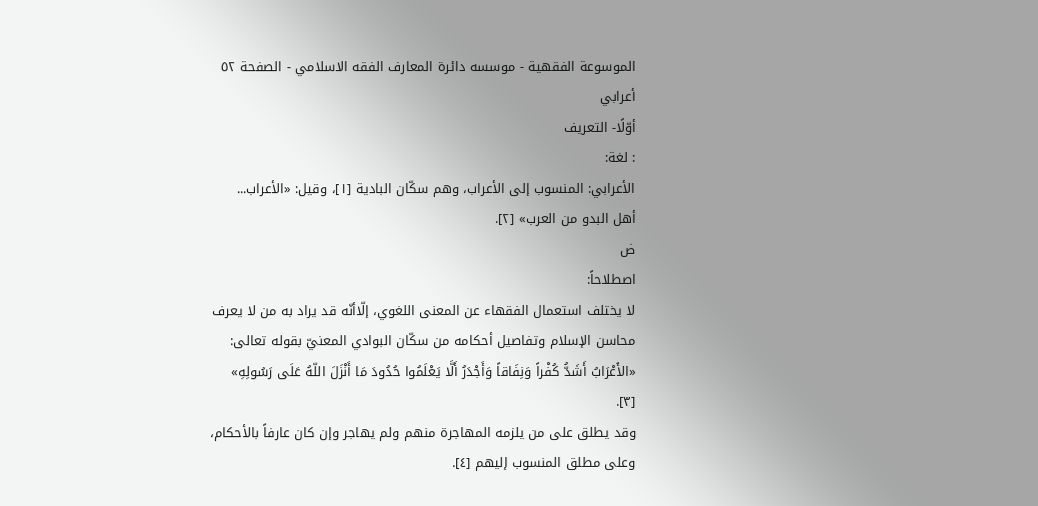الموسوعة الفقهية - موسسه دائرة المعارف الفقه الاسلامي - الصفحة ٥٢
أعرابي
أوّلًا- التعريف
: لغة:
الأعرابي: المنسوب إلى الأعراب، وهم سكّان البادية [١]، وقيل: «الأعراب...
أهل البدو من العرب» [٢].
ض
اصطلاحاً:
لا يختلف استعمال الفقهاء عن المعنى اللغوي، إلّاأنّه قد يراد به من لا يعرف محاسن الإسلام وتفاصيل أحكامه من سكّان البوادي المعنيّ بقوله تعالى:
«الأَعْرَابُ أَشَدُّ كُفْراً وَنِفَاقاً وَأَجْدَرُ أَلَّا يَعْلَمُوا حُدُودَ مَا أَنْزَلَ اللّهُ عَلَى رَسُولِهِ» [٣].
وقد يطلق على من يلزمه المهاجرة منهم ولم يهاجر وإن كان عارفاً بالأحكام، وعلى مطلق المنسوب إليهم [٤].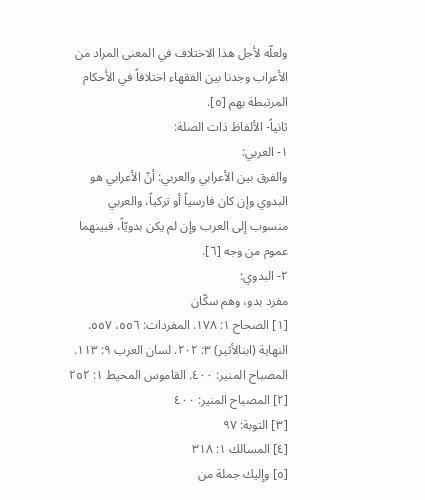ولعلّه لأجل هذا الاختلاف في المعنى المراد من الأعراب وجدنا بين الفقهاء اختلافاً في الأحكام المرتبطة بهم [٥].
ثانياً- الألفاظ ذات الصلة:
١- العربي:
والفرق بين الأعرابي والعربي: أنّ الأعرابي هو البدوي وإن كان فارسياً أو تركياً، والعربي منسوب إلى العرب وإن لم يكن بدويّاً، فبينهما عموم من وجه [٦].
٢- البدوي:
مفرد بدو، وهم سكّان
[١] الصحاح ١: ١٧٨. المفردات: ٥٥٦، ٥٥٧. النهاية (ابنالأثير) ٣: ٢٠٢. لسان العرب ٩: ١١٣. المصباح المنير: ٤٠٠. القاموس المحيط ١: ٢٥٢
[٢] المصباح المنير: ٤٠٠
[٣] التوبة: ٩٧
[٤] المسالك ١: ٣١٨
[٥] وإليك جملة من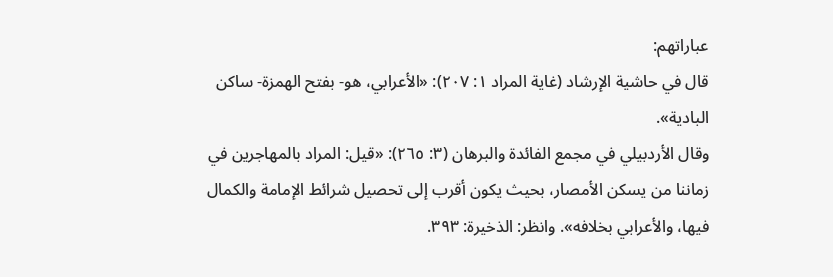عباراتهم:
قال في حاشية الإرشاد (غاية المراد ١: ٢٠٧): «الأعرابي، هو- بفتح الهمزة- ساكن البادية».
وقال الأردبيلي في مجمع الفائدة والبرهان (٣: ٢٦٥): «قيل: المراد بالمهاجرين في زماننا من يسكن الأمصار، بحيث يكون أقرب إلى تحصيل شرائط الإمامة والكمال فيها، والأعرابي بخلافه». وانظر: الذخيرة: ٣٩٣.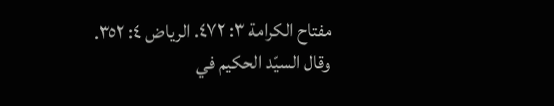مفتاح الكرامة ٣: ٤٧٢. الرياض ٤: ٣٥٢.
وقال السيّد الحكيم في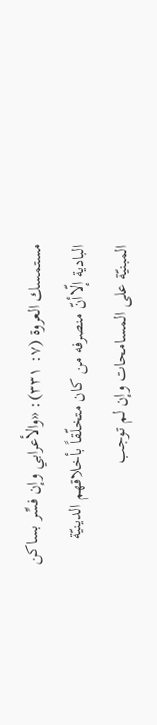مستمسك العروة (٧: ٣٣١): «والأعرابي وإن فسِّر بساكن البادية إلّاأنّ منصرفه من كان متخلّقاً بأخلاقهم الدينيّة المبنيّة على المسامحات وإن لم توجب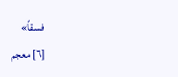فسقاً»
[٦] معجم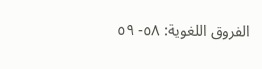الفروق اللغوية: ٥٨- ٥٩